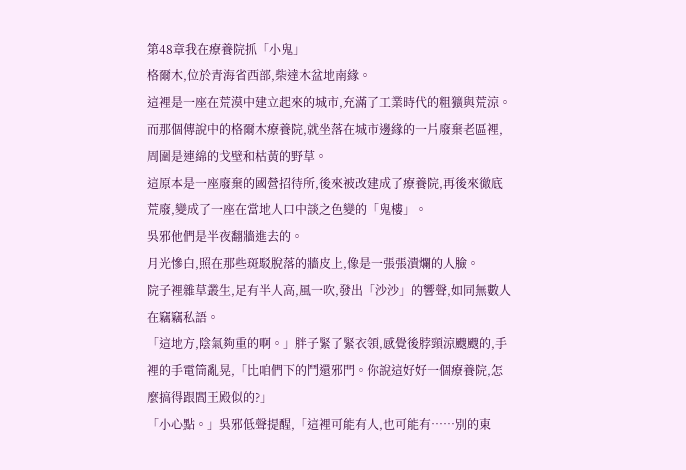第48章我在療養院抓「小鬼」
格爾木,位於青海省西部,柴達木盆地南緣。
這裡是一座在荒漠中建立起來的城市,充滿了工業時代的粗獷與荒涼。
而那個傳說中的格爾木療養院,就坐落在城市邊緣的一片廢棄老區裡,周圍是連綿的戈壁和枯黃的野草。
這原本是一座廢棄的國營招待所,後來被改建成了療養院,再後來徹底荒廢,變成了一座在當地人口中談之色變的「鬼樓」。
吳邪他們是半夜翻牆進去的。
月光慘白,照在那些斑駁脫落的牆皮上,像是一張張潰爛的人臉。
院子裡雜草叢生,足有半人高,風一吹,發出「沙沙」的響聲,如同無數人在竊竊私語。
「這地方,陰氣夠重的啊。」胖子緊了緊衣領,感覺後脖頸涼颼颼的,手裡的手電筒亂晃,「比咱們下的鬥還邪門。你說這好好一個療養院,怎麼搞得跟閻王殿似的?」
「小心點。」吳邪低聲提醒,「這裡可能有人,也可能有……別的東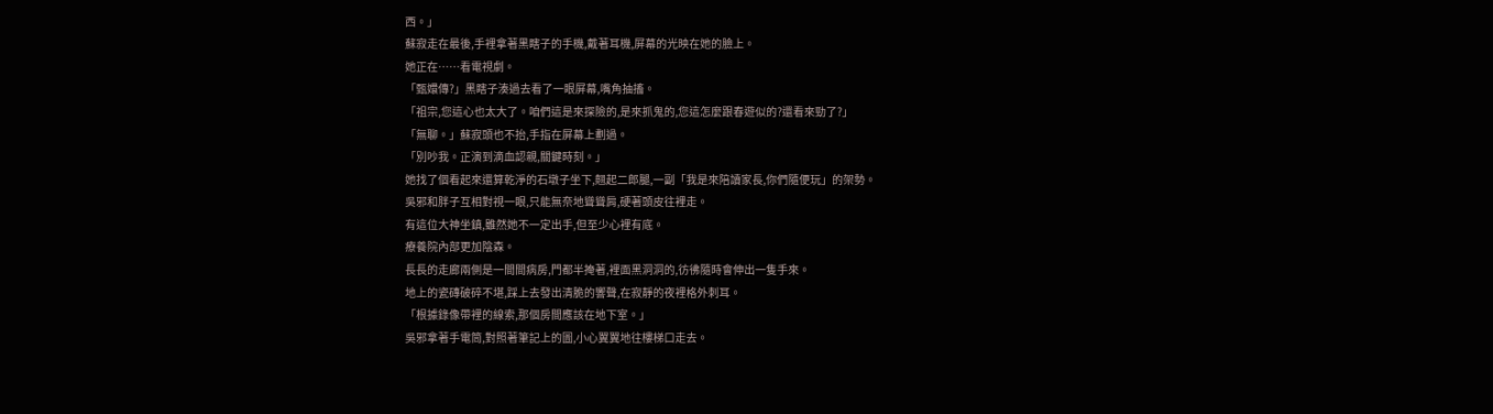西。」
蘇寂走在最後,手裡拿著黑瞎子的手機,戴著耳機,屏幕的光映在她的臉上。
她正在……看電視劇。
「甄嬛傳?」黑瞎子湊過去看了一眼屏幕,嘴角抽搐。
「祖宗,您這心也太大了。咱們這是來探險的,是來抓鬼的,您這怎麼跟春遊似的?還看來勁了?」
「無聊。」蘇寂頭也不抬,手指在屏幕上劃過。
「別吵我。正演到滴血認親,關鍵時刻。」
她找了個看起來還算乾淨的石墩子坐下,翹起二郎腿,一副「我是來陪讀家長,你們隨便玩」的架勢。
吳邪和胖子互相對視一眼,只能無奈地聳聳肩,硬著頭皮往裡走。
有這位大神坐鎮,雖然她不一定出手,但至少心裡有底。
療養院內部更加陰森。
長長的走廊兩側是一間間病房,門都半掩著,裡面黑洞洞的,彷彿隨時會伸出一隻手來。
地上的瓷磚破碎不堪,踩上去發出清脆的響聲,在寂靜的夜裡格外刺耳。
「根據錄像帶裡的線索,那個房間應該在地下室。」
吳邪拿著手電筒,對照著筆記上的圖,小心翼翼地往樓梯口走去。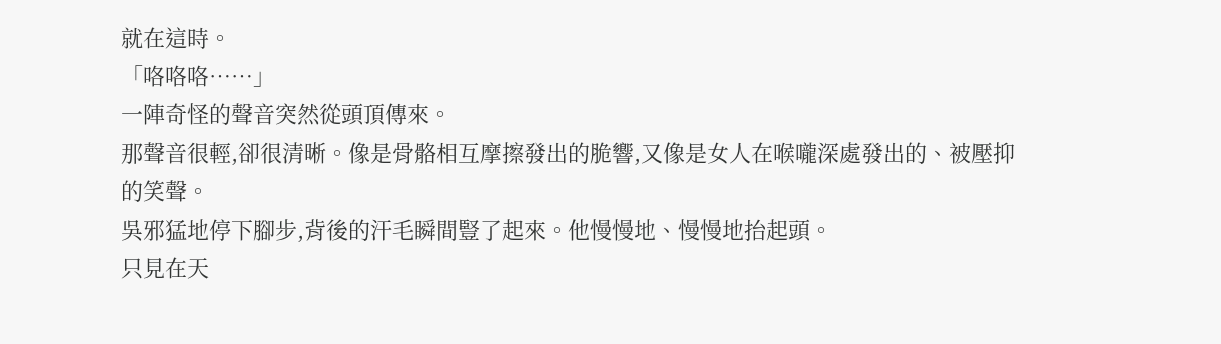就在這時。
「咯咯咯……」
一陣奇怪的聲音突然從頭頂傳來。
那聲音很輕,卻很清晰。像是骨骼相互摩擦發出的脆響,又像是女人在喉嚨深處發出的、被壓抑的笑聲。
吳邪猛地停下腳步,背後的汗毛瞬間豎了起來。他慢慢地、慢慢地抬起頭。
只見在天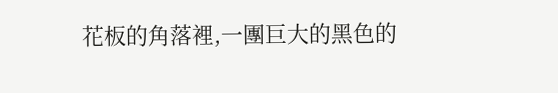花板的角落裡,一團巨大的黑色的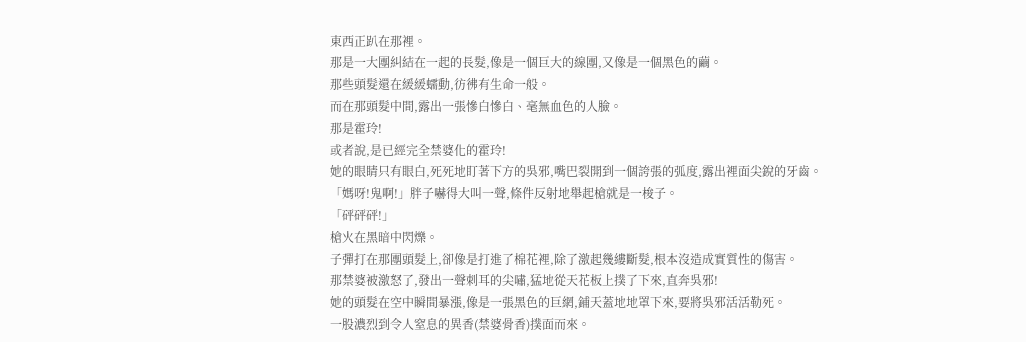東西正趴在那裡。
那是一大團糾結在一起的長髮,像是一個巨大的線團,又像是一個黑色的繭。
那些頭髮還在緩緩蠕動,彷彿有生命一般。
而在那頭髮中間,露出一張慘白慘白、毫無血色的人臉。
那是霍玲!
或者說,是已經完全禁婆化的霍玲!
她的眼睛只有眼白,死死地盯著下方的吳邪,嘴巴裂開到一個誇張的弧度,露出裡面尖銳的牙齒。
「媽呀!鬼啊!」胖子嚇得大叫一聲,條件反射地舉起槍就是一梭子。
「砰砰砰!」
槍火在黑暗中閃爍。
子彈打在那團頭髮上,卻像是打進了棉花裡,除了激起幾縷斷髮,根本沒造成實質性的傷害。
那禁婆被激怒了,發出一聲刺耳的尖嘯,猛地從天花板上撲了下來,直奔吳邪!
她的頭髮在空中瞬間暴漲,像是一張黑色的巨網,鋪天蓋地地罩下來,要將吳邪活活勒死。
一股濃烈到令人窒息的異香(禁婆骨香)撲面而來。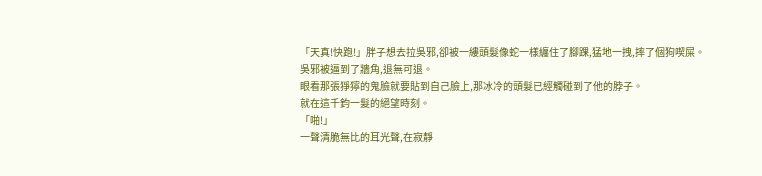「天真!快跑!」胖子想去拉吳邪,卻被一縷頭髮像蛇一樣纏住了腳踝,猛地一拽,摔了個狗喫屎。
吳邪被逼到了牆角,退無可退。
眼看那張猙獰的鬼臉就要貼到自己臉上,那冰冷的頭髮已經觸碰到了他的脖子。
就在這千鈞一髮的絕望時刻。
「啪!」
一聲清脆無比的耳光聲,在寂靜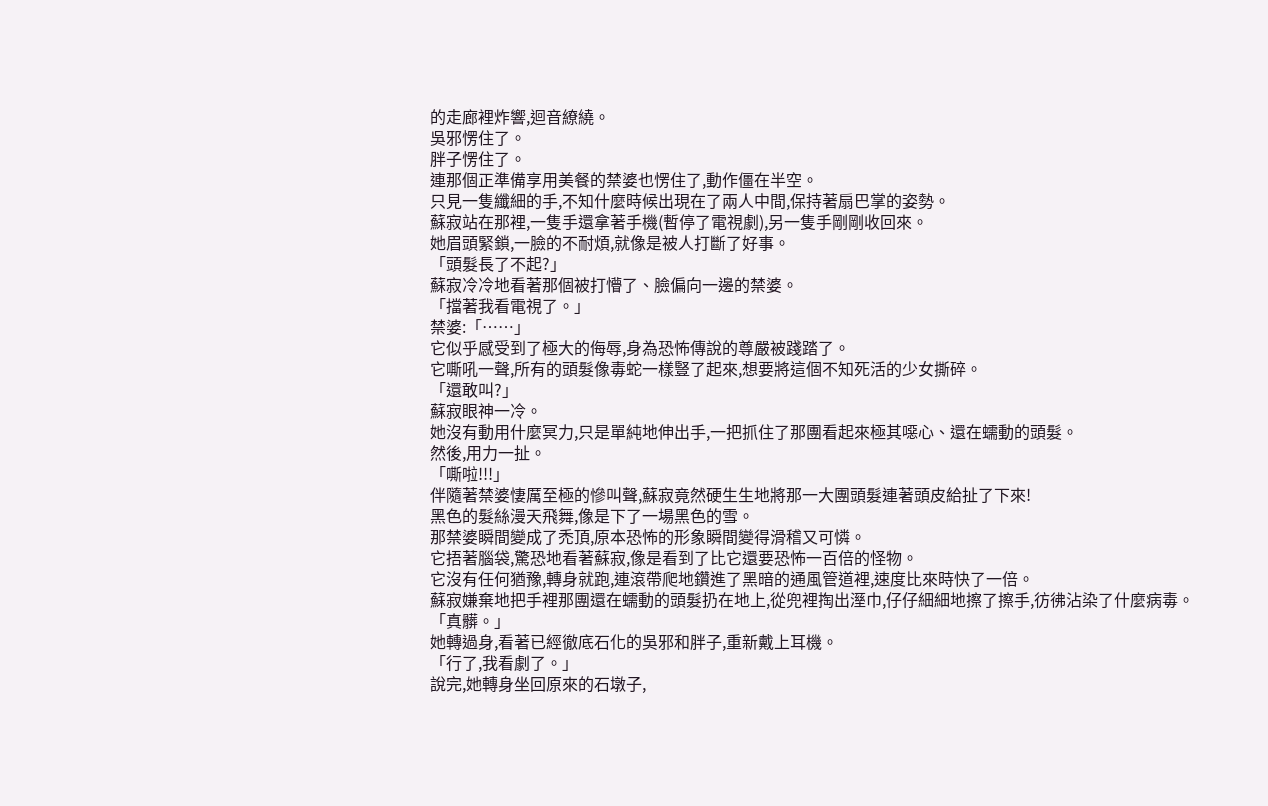的走廊裡炸響,迴音繚繞。
吳邪愣住了。
胖子愣住了。
連那個正準備享用美餐的禁婆也愣住了,動作僵在半空。
只見一隻纖細的手,不知什麼時候出現在了兩人中間,保持著扇巴掌的姿勢。
蘇寂站在那裡,一隻手還拿著手機(暫停了電視劇),另一隻手剛剛收回來。
她眉頭緊鎖,一臉的不耐煩,就像是被人打斷了好事。
「頭髮長了不起?」
蘇寂冷冷地看著那個被打懵了、臉偏向一邊的禁婆。
「擋著我看電視了。」
禁婆:「……」
它似乎感受到了極大的侮辱,身為恐怖傳說的尊嚴被踐踏了。
它嘶吼一聲,所有的頭髮像毒蛇一樣豎了起來,想要將這個不知死活的少女撕碎。
「還敢叫?」
蘇寂眼神一冷。
她沒有動用什麼冥力,只是單純地伸出手,一把抓住了那團看起來極其噁心、還在蠕動的頭髮。
然後,用力一扯。
「嘶啦!!!」
伴隨著禁婆悽厲至極的慘叫聲,蘇寂竟然硬生生地將那一大團頭髮連著頭皮給扯了下來!
黑色的髮絲漫天飛舞,像是下了一場黑色的雪。
那禁婆瞬間變成了禿頂,原本恐怖的形象瞬間變得滑稽又可憐。
它捂著腦袋,驚恐地看著蘇寂,像是看到了比它還要恐怖一百倍的怪物。
它沒有任何猶豫,轉身就跑,連滾帶爬地鑽進了黑暗的通風管道裡,速度比來時快了一倍。
蘇寂嫌棄地把手裡那團還在蠕動的頭髮扔在地上,從兜裡掏出溼巾,仔仔細細地擦了擦手,彷彿沾染了什麼病毒。
「真髒。」
她轉過身,看著已經徹底石化的吳邪和胖子,重新戴上耳機。
「行了,我看劇了。」
說完,她轉身坐回原來的石墩子,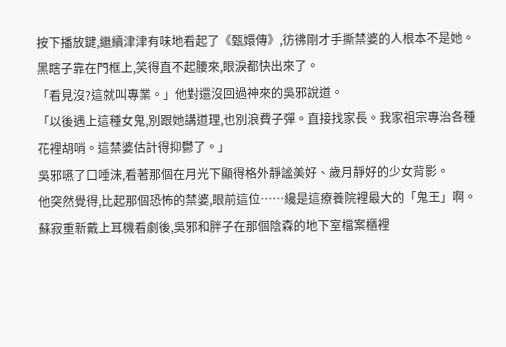按下播放鍵,繼續津津有味地看起了《甄嬛傳》,彷彿剛才手撕禁婆的人根本不是她。
黑瞎子靠在門框上,笑得直不起腰來,眼淚都快出來了。
「看見沒?這就叫專業。」他對還沒回過神來的吳邪說道。
「以後遇上這種女鬼,別跟她講道理,也別浪費子彈。直接找家長。我家祖宗專治各種花裡胡哨。這禁婆估計得抑鬱了。」
吳邪嚥了口唾沫,看著那個在月光下顯得格外靜謐美好、歲月靜好的少女背影。
他突然覺得,比起那個恐怖的禁婆,眼前這位……纔是這療養院裡最大的「鬼王」啊。
蘇寂重新戴上耳機看劇後,吳邪和胖子在那個陰森的地下室檔案櫃裡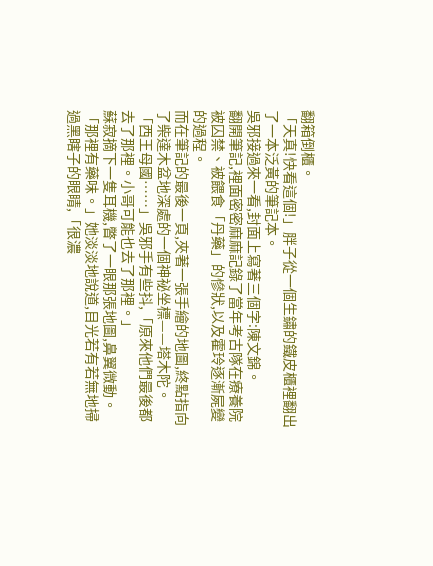翻箱倒櫃。
「天真!快看這個!」胖子從一個生鏽的鐵皮櫃裡翻出了一本泛黃的筆記本。
吳邪接過來一看,封面上寫著三個字:陳文錦。
翻開筆記,裡面密密麻麻記錄了當年考古隊在療養院被囚禁、被餵食「丹藥」的慘狀,以及霍玲逐漸屍變的過程。
而在筆記的最後一頁,夾著一張手繪的地圖,終點指向了柴達木盆地深處的一個神祕坐標——塔木陀。
「西王母國……」吳邪手有些抖,「原來他們最後都去了那裡。小哥可能也去了那裡。」
蘇寂摘下一隻耳機,瞥了一眼那張地圖,鼻翼微動。
「那裡有藥味。」她淡淡地說道,目光若有若無地掃過黑瞎子的眼睛,「很濃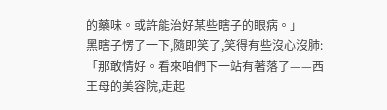的藥味。或許能治好某些瞎子的眼病。」
黑瞎子愣了一下,隨即笑了,笑得有些沒心沒肺:
「那敢情好。看來咱們下一站有著落了——西王母的美容院,走起